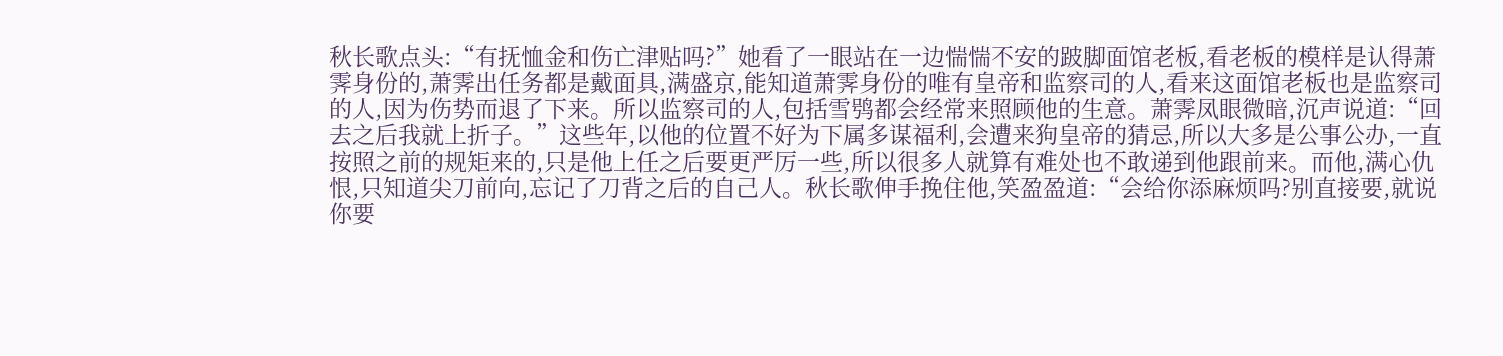秋长歌点头:“有抚恤金和伤亡津贴吗?”她看了一眼站在一边惴惴不安的跛脚面馆老板,看老板的模样是认得萧霁身份的,萧霁出任务都是戴面具,满盛京,能知道萧霁身份的唯有皇帝和监察司的人,看来这面馆老板也是监察司的人,因为伤势而退了下来。所以监察司的人,包括雪鸮都会经常来照顾他的生意。萧霁凤眼微暗,沉声说道:“回去之后我就上折子。”这些年,以他的位置不好为下属多谋福利,会遭来狗皇帝的猜忌,所以大多是公事公办,一直按照之前的规矩来的,只是他上任之后要更严厉一些,所以很多人就算有难处也不敢递到他跟前来。而他,满心仇恨,只知道尖刀前向,忘记了刀背之后的自己人。秋长歌伸手挽住他,笑盈盈道:“会给你添麻烦吗?别直接要,就说你要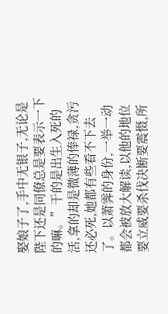娶娘子了,手中无银子,无论是陛下还是同僚总是要表示一下的嘛。”干的是出生入死的活,拿的却是微薄的俸禄,贪污还必死,她都有些看不下去了。以萧霁的身份,一举一动都会被放大解读,以他的地位要立威要杀伐决断要震慑,所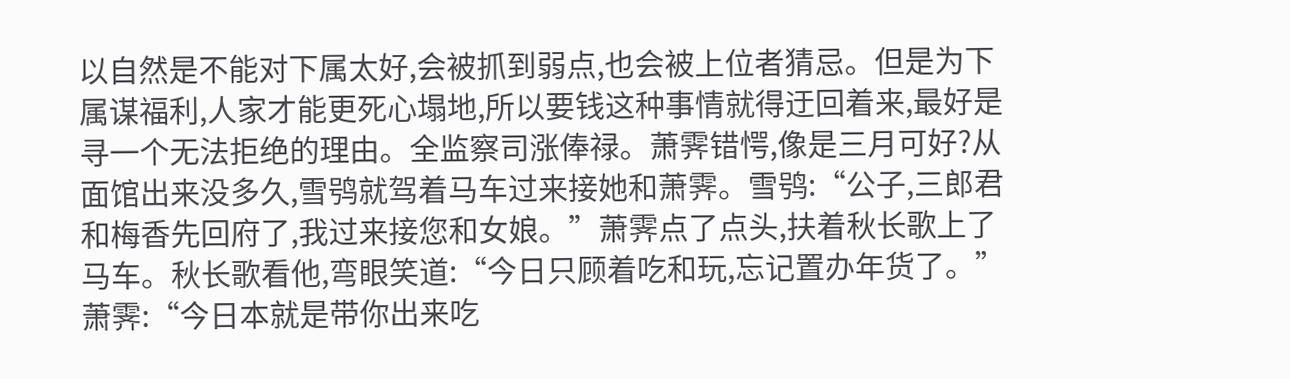以自然是不能对下属太好,会被抓到弱点,也会被上位者猜忌。但是为下属谋福利,人家才能更死心塌地,所以要钱这种事情就得迂回着来,最好是寻一个无法拒绝的理由。全监察司涨俸禄。萧霁错愕,像是三月可好?从面馆出来没多久,雪鸮就驾着马车过来接她和萧霁。雪鸮:“公子,三郎君和梅香先回府了,我过来接您和女娘。”萧霁点了点头,扶着秋长歌上了马车。秋长歌看他,弯眼笑道:“今日只顾着吃和玩,忘记置办年货了。”萧霁:“今日本就是带你出来吃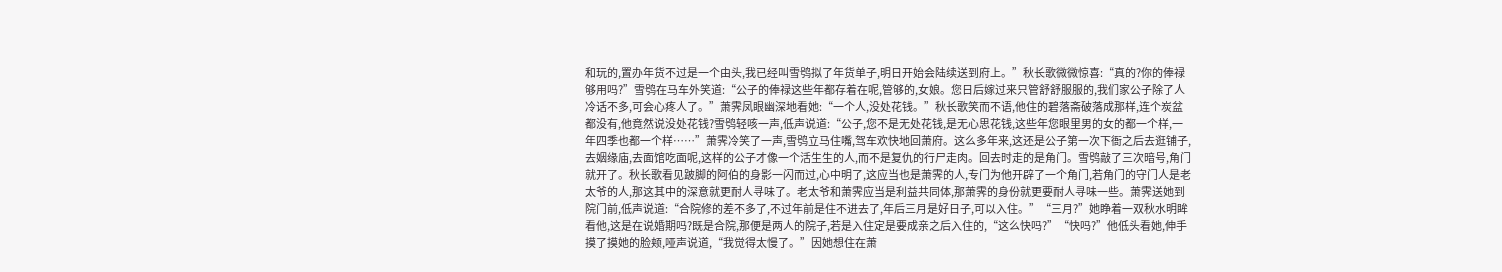和玩的,置办年货不过是一个由头,我已经叫雪鸮拟了年货单子,明日开始会陆续送到府上。”秋长歌微微惊喜:“真的?你的俸禄够用吗?”雪鸮在马车外笑道:“公子的俸禄这些年都存着在呢,管够的,女娘。您日后嫁过来只管舒舒服服的,我们家公子除了人冷话不多,可会心疼人了。”萧霁凤眼幽深地看她:“一个人,没处花钱。”秋长歌笑而不语,他住的碧落斋破落成那样,连个炭盆都没有,他竟然说没处花钱?雪鸮轻咳一声,低声说道:“公子,您不是无处花钱,是无心思花钱,这些年您眼里男的女的都一个样,一年四季也都一个样……”萧霁冷笑了一声,雪鸮立马住嘴,驾车欢快地回萧府。这么多年来,这还是公子第一次下衙之后去逛铺子,去姻缘庙,去面馆吃面呢,这样的公子才像一个活生生的人,而不是复仇的行尸走肉。回去时走的是角门。雪鸮敲了三次暗号,角门就开了。秋长歌看见跛脚的阿伯的身影一闪而过,心中明了,这应当也是萧霁的人,专门为他开辟了一个角门,若角门的守门人是老太爷的人,那这其中的深意就更耐人寻味了。老太爷和萧霁应当是利益共同体,那萧霁的身份就更要耐人寻味一些。萧霁送她到院门前,低声说道:“合院修的差不多了,不过年前是住不进去了,年后三月是好日子,可以入住。”“三月?”她睁着一双秋水明眸看他,这是在说婚期吗?既是合院,那便是两人的院子,若是入住定是要成亲之后入住的,“这么快吗?”“快吗?”他低头看她,伸手摸了摸她的脸颊,哑声说道,“我觉得太慢了。”因她想住在萧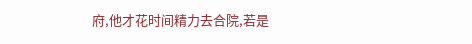府,他才花时间精力去合院,若是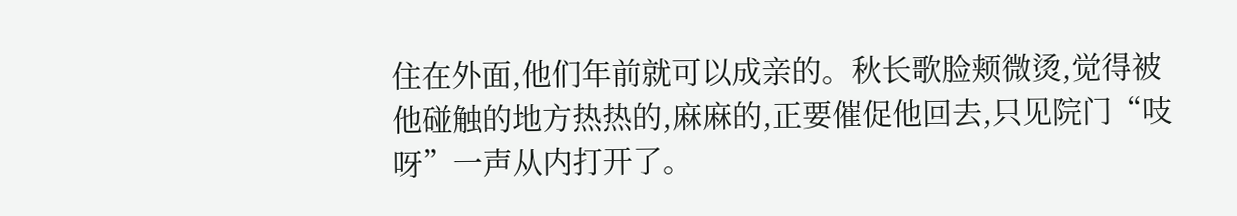住在外面,他们年前就可以成亲的。秋长歌脸颊微烫,觉得被他碰触的地方热热的,麻麻的,正要催促他回去,只见院门“吱呀”一声从内打开了。